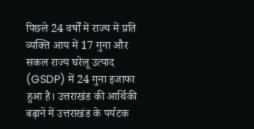पिछले 24 वर्षों में राज्य में प्रति व्यक्ति आय में 17 गुना और सकल राज्य घरेलू उत्पाद (GSDP) में 24 गुना इजाफा हुआ है। उत्तराखंड की आर्थिकी बढ़ाने में उत्तराखंड के पर्यटक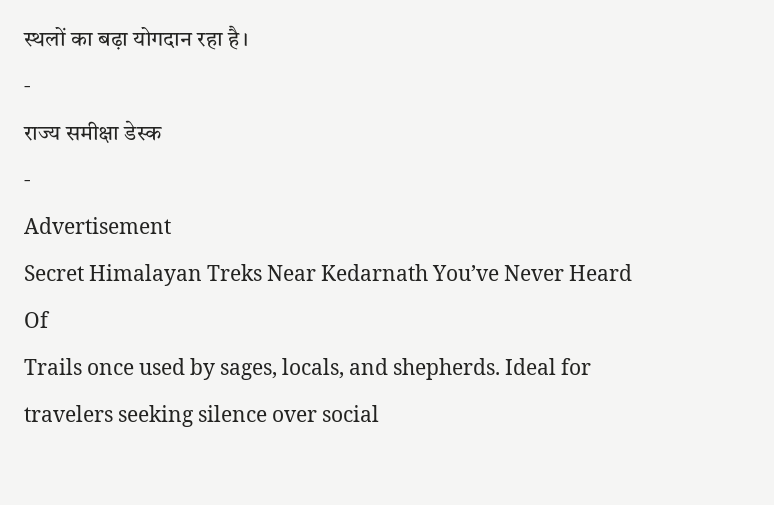स्थलों का बढ़ा योगदान रहा है।
-
राज्य समीक्षा डेस्क
-
Advertisement
Secret Himalayan Treks Near Kedarnath You’ve Never Heard Of
Trails once used by sages, locals, and shepherds. Ideal for travelers seeking silence over social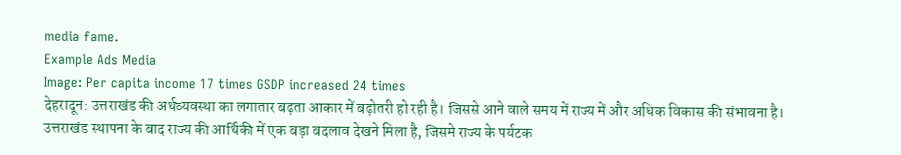media fame.
Example Ads Media
Image: Per capita income 17 times GSDP increased 24 times
देहरादून: उत्तराखंड की अर्थव्यवस्था का लगातार बढ़ता आकार में बढ़ोतरी हो रही है। जिससे आने वाले समय में राज्य में और अधिक विकास की संभावना है। उत्तराखंड स्थापना के बाद राज्य की आर्थिकी में एक बड़ा बदलाव देखने मिला है, जिसमे राज्य के पर्यटक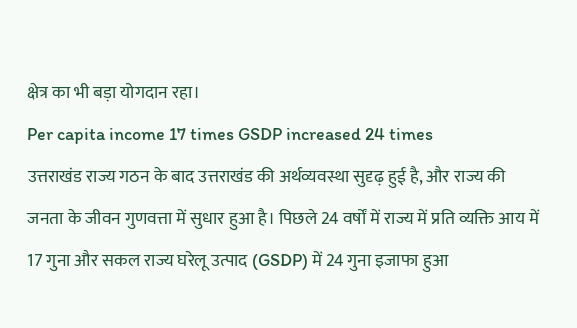क्षेत्र का भी बड़ा योगदान रहा।
Per capita income 17 times GSDP increased 24 times
उत्तराखंड राज्य गठन के बाद उत्तराखंड की अर्थव्यवस्था सुदृढ़ हुई है, और राज्य की जनता के जीवन गुणवत्ता में सुधार हुआ है। पिछले 24 वर्षों में राज्य में प्रति व्यक्ति आय में 17 गुना और सकल राज्य घरेलू उत्पाद (GSDP) में 24 गुना इजाफा हुआ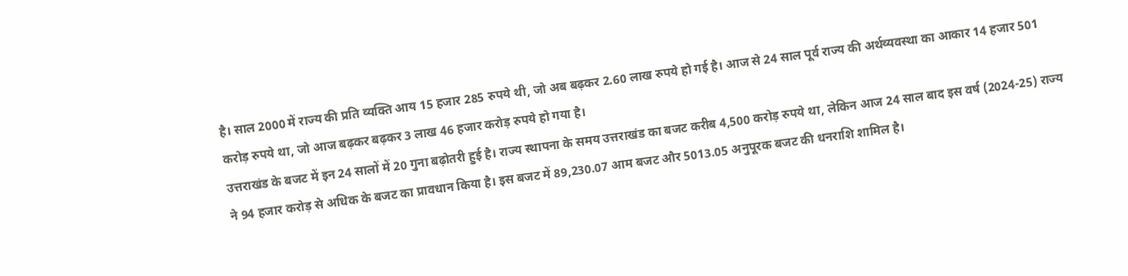है। साल 2000 में राज्य की प्रति व्यक्ति आय 15 हजार 285 रुपये थी, जो अब बढ़कर 2.60 लाख रुपये हो गई है। आज से 24 साल पूर्व राज्य की अर्थव्यवस्था का आकार 14 हजार 501 करोड़ रुपये था, जो आज बढ़कर बढ़कर 3 लाख 46 हजार करोड़ रुपये हो गया है।
उत्तराखंड के बजट में इन 24 सालों में 20 गुना बढ़ोतरी हुई है। राज्य स्थापना के समय उत्तराखंड का बजट करीब 4,500 करोड़ रुपये था, लेकिन आज 24 साल बाद इस वर्ष (2024-25) राज्य ने 94 हजार करोड़ से अधिक के बजट का प्रावधान किया है। इस बजट में 89,230.07 आम बजट और 5013.05 अनुपूरक बजट की धनराशि शामिल है।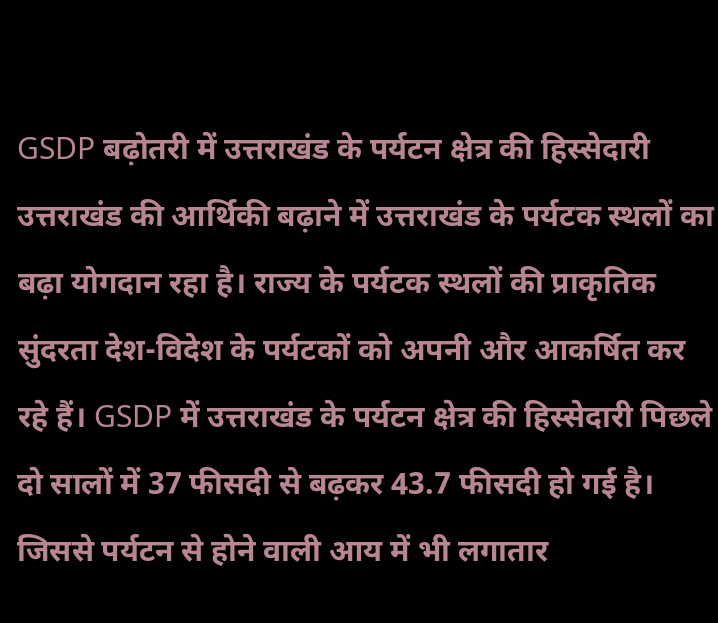GSDP बढ़ोतरी में उत्तराखंड के पर्यटन क्षेत्र की हिस्सेदारी
उत्तराखंड की आर्थिकी बढ़ाने में उत्तराखंड के पर्यटक स्थलों का बढ़ा योगदान रहा है। राज्य के पर्यटक स्थलों की प्राकृतिक सुंदरता देश-विदेश के पर्यटकों को अपनी और आकर्षित कर रहे हैं। GSDP में उत्तराखंड के पर्यटन क्षेत्र की हिस्सेदारी पिछले दो सालों में 37 फीसदी से बढ़कर 43.7 फीसदी हो गई है। जिससे पर्यटन से होने वाली आय में भी लगातार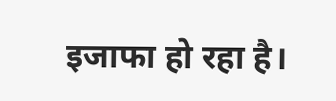इजाफा हो रहा है।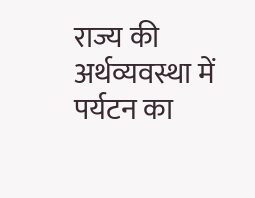राज्य की अर्थव्यवस्था में पर्यटन का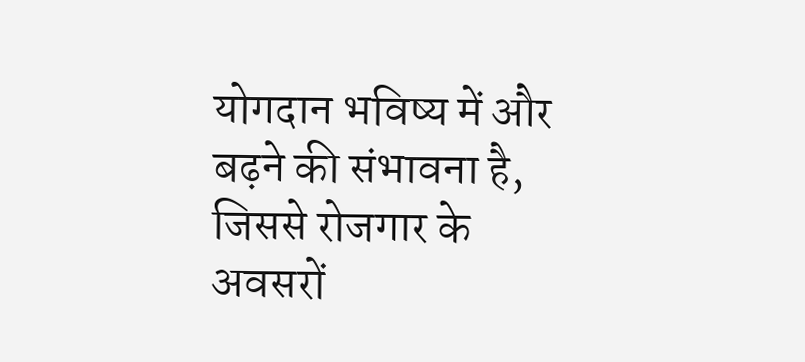योगदान भविष्य में और बढ़ने की संभावना है, जिससे रोजगार के अवसरों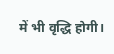में भी वृद्धि होगी।